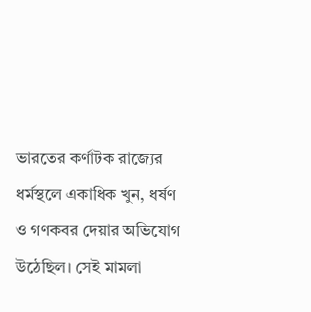ভারতের কর্ণাটক রাজ্যের ধর্মস্থলে একাধিক খুন, ধর্ষণ ও গণকবর দেয়ার অভিযোগ উঠেছিল। সেই মামলা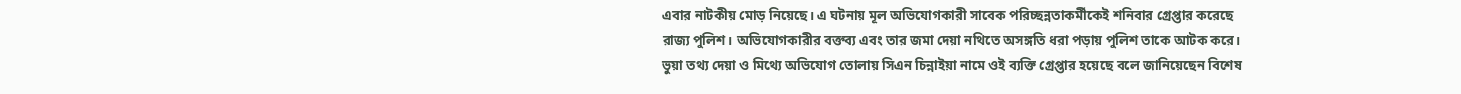এবার নাটকীয় মোড় নিয়েছে। এ ঘটনায় মূল অভিযোগকারী সাবেক পরিচ্ছন্নতাকর্মীকেই শনিবার গ্রেপ্তার করেছে রাজ্য পুলিশ। অভিযোগকারীর বক্তব্য এবং তার জমা দেয়া নথিতে অসঙ্গতি ধরা পড়ায় পুলিশ তাকে আটক করে।
ভুয়া তথ্য দেয়া ও মিথ্যে অভিযোগ তোলায় সিএন চিন্নাইয়া নামে ওই ব্যক্তি গ্রেপ্তার হয়েছে বলে জানিয়েছেন বিশেষ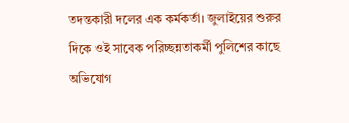তদন্তকারী দলের এক কর্মকর্তা। জুলাইয়ের শুরুর দিকে ওই সাবেক পরিচ্ছন্নতাকর্মী পুলিশের কাছে অভিযোগ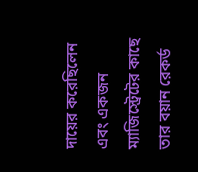দায়ের করেছিলেন এবং একজন ম্যাজিস্ট্রেটের কাছে তার বয়ান রেকর্ড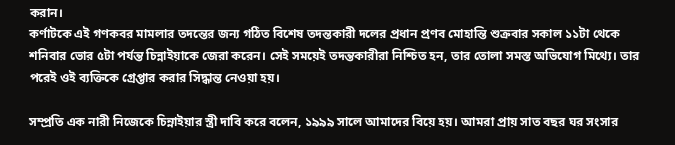করান।
কর্ণাটকে এই গণকবর মামলার তদন্তের জন্য গঠিত বিশেষ তদন্তকারী দলের প্রধান প্রণব মোহান্তি শুক্রবার সকাল ১১টা থেকে শনিবার ভোর ৫টা পর্যন্ত চিন্নাইয়াকে জেরা করেন। সেই সময়েই তদন্তকারীরা নিশ্চিত হন, তার তোলা সমস্ত অভিযোগ মিথ্যে। তার পরেই ওই ব্যক্তিকে গ্রেপ্তার করার সিদ্ধান্ত নেওয়া হয়।

সম্প্রতি এক নারী নিজেকে চিন্নাইয়ার স্ত্রী দাবি করে বলেন, ১৯৯৯ সালে আমাদের বিয়ে হয়। আমরা প্রায় সাত বছর ঘর সংসার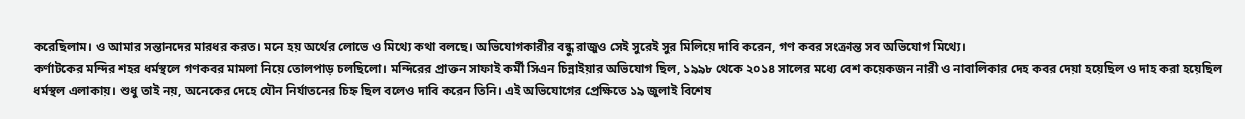করেছিলাম। ও আমার সন্তানদের মারধর করত। মনে হয় অর্থের লোভে ও মিথ্যে কথা বলছে। অভিযোগকারীর বন্ধু রাজুও সেই সুরেই সুর মিলিয়ে দাবি করেন, গণ কবর সংক্রান্ত সব অভিযোগ মিথ্যে।
কর্ণাটকের মন্দির শহর ধর্মস্থলে গণকবর মামলা নিয়ে তোলপাড় চলছিলো। মন্দিরের প্রাক্তন সাফাই কর্মী সিএন চিন্নাইয়ার অভিযোগ ছিল, ১৯৯৮ থেকে ২০১৪ সালের মধ্যে বেশ কয়েকজন নারী ও নাবালিকার দেহ কবর দেয়া হয়েছিল ও দাহ করা হয়েছিল ধর্মস্থল এলাকায়। শুধু তাই নয়, অনেকের দেহে যৌন নির্যাতনের চিহ্ন ছিল বলেও দাবি করেন তিনি। এই অভিযোগের প্রেক্ষিতে ১৯ জুলাই বিশেষ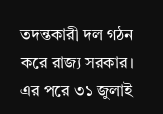তদন্তকারী দল গঠন করে রাজ্য সরকার।
এর পরে ৩১ জুলাই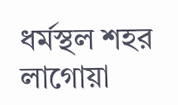ধর্মস্থল শহর লাগোয়া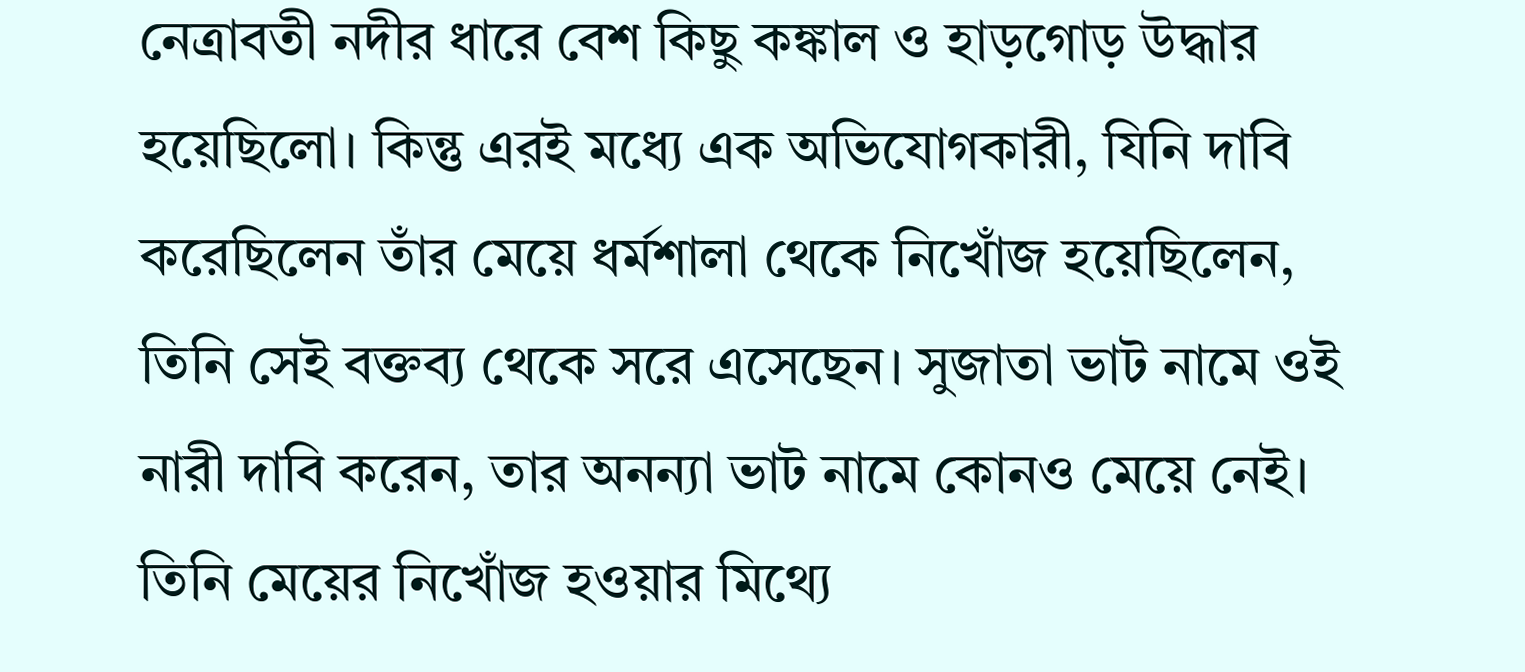নেত্রাবতী নদীর ধারে বেশ কিছু কঙ্কাল ও হাড়গোড় উদ্ধার হয়েছিলো। কিন্তু এরই মধ্যে এক অভিযোগকারী, যিনি দাবি করেছিলেন তাঁর মেয়ে ধর্মশালা থেকে নিখোঁজ হয়েছিলেন, তিনি সেই বক্তব্য থেকে সরে এসেছেন। সুজাতা ভাট নামে ওই নারী দাবি করেন, তার অনন্যা ভাট নামে কোনও মেয়ে নেই। তিনি মেয়ের নিখোঁজ হওয়ার মিথ্যে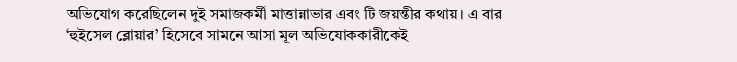অভিযোগ করেছিলেন দুই সমাজকর্মী মাত্তান্নাভার এবং টি জয়ন্তীর কথায়। এ বার ‘হুইসেল ব্লোয়ার’ হিসেবে সামনে আসা মূল অভিযোককারীকেই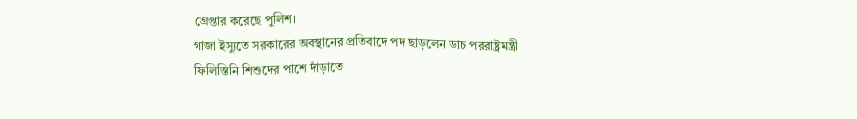গ্রেপ্তার করেছে পুলিশ।
গাজা ইস্যুতে সরকারের অবস্থানের প্রতিবাদে পদ ছাড়লেন ডাচ পররাষ্ট্রমন্ত্রী
ফিলিস্তিনি শিশুদের পাশে দাঁড়াতে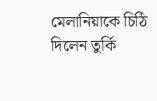মেলানিয়াকে চিঠি দিলেন তুর্কি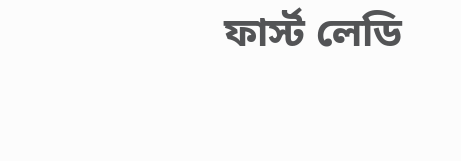ফার্স্ট লেডি